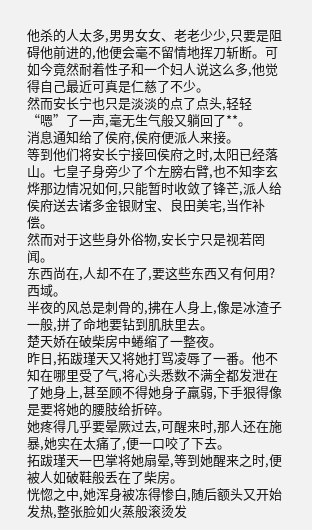他杀的人太多,男男女女、老老少少,只要是阻碍他前进的,他便会毫不留情地挥刀斩断。可如今竟然耐着性子和一个妇人说这么多,他觉得自己最近可真是仁慈了不少。
然而安长宁也只是淡淡的点了点头,轻轻“嗯”了一声,毫无生气般又躺回了**。
消息通知给了侯府,侯府便派人来接。
等到他们将安长宁接回侯府之时,太阳已经落山。七皇子身旁少了个左膀右臂,也不知李玄烨那边情况如何,只能暂时收敛了锋芒,派人给侯府送去诸多金银财宝、良田美宅,当作补偿。
然而对于这些身外俗物,安长宁只是视若罔闻。
东西尚在,人却不在了,要这些东西又有何用?
西域。
半夜的风总是刺骨的,拂在人身上,像是冰渣子一般,拼了命地要钻到肌肤里去。
楚天娇在破柴房中蜷缩了一整夜。
昨日,拓跋瑾天又将她打骂凌辱了一番。他不知在哪里受了气,将心头悉数不满全都发泄在了她身上,甚至顾不得她身子羸弱,下手狠得像是要将她的腰肢给折碎。
她疼得几乎要晕厥过去,可醒来时,那人还在施暴,她实在太痛了,便一口咬了下去。
拓跋瑾天一巴掌将她扇晕,等到她醒来之时,便被人如破鞋般丢在了柴房。
恍惚之中,她浑身被冻得惨白,随后额头又开始发热,整张脸如火蒸般滚烫发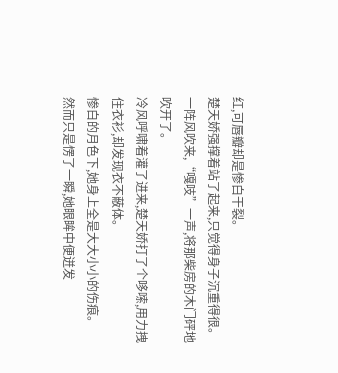红,可唇瓣却是惨白干裂。
楚天娇强撑着站了起来,只觉得身子沉重得很。
一阵风吹来,“嘎吱”一声,将那柴房的木门砰地吹开了。
冷风呼啸着灌了进来,楚天娇打了个哆嗦,用力拽住衣衫,却发现衣不蔽体。
惨白的月色下,她身上全是大大小小的伤痕。
然而只是愣了一瞬,她眼眸中便迸发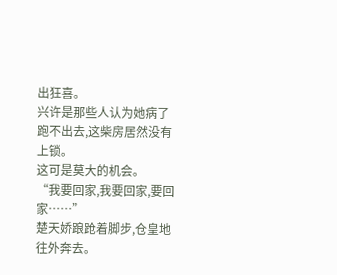出狂喜。
兴许是那些人认为她病了跑不出去,这柴房居然没有上锁。
这可是莫大的机会。
“我要回家,我要回家,要回家……”
楚天娇踉跄着脚步,仓皇地往外奔去。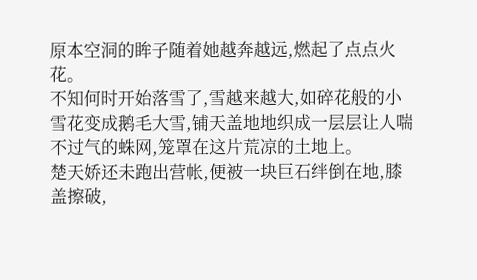原本空洞的眸子随着她越奔越远,燃起了点点火花。
不知何时开始落雪了,雪越来越大,如碎花般的小雪花变成鹅毛大雪,铺天盖地地织成一层层让人喘不过气的蛛网,笼罩在这片荒凉的土地上。
楚天娇还未跑出营帐,便被一块巨石绊倒在地,膝盖擦破,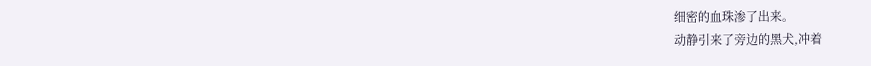细密的血珠渗了出来。
动静引来了旁边的黑犬,冲着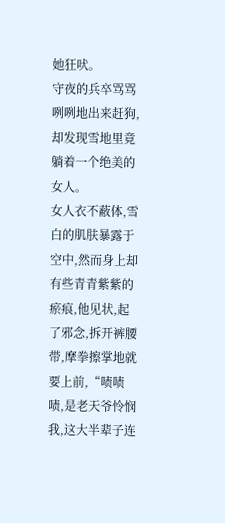她狂吠。
守夜的兵卒骂骂咧咧地出来赶狗,却发现雪地里竟躺着一个绝美的女人。
女人衣不蔽体,雪白的肌肤暴露于空中,然而身上却有些青青紫紫的瘀痕,他见状,起了邪念,拆开裤腰带,摩拳擦掌地就要上前,“啧啧啧,是老天爷怜悯我,这大半辈子连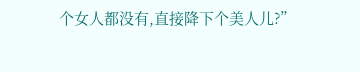个女人都没有,直接降下个美人儿?”